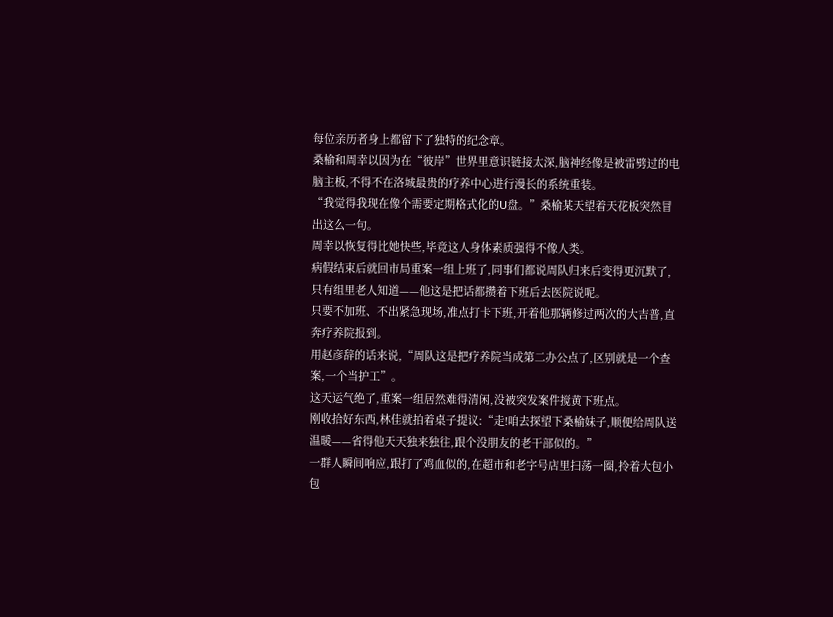每位亲历者身上都留下了独特的纪念章。
桑榆和周幸以因为在“彼岸”世界里意识链接太深,脑神经像是被雷劈过的电脑主板,不得不在洛城最贵的疗养中心进行漫长的系统重装。
“我觉得我现在像个需要定期格式化的U盘。”桑榆某天望着天花板突然冒出这么一句。
周幸以恢复得比她快些,毕竟这人身体素质强得不像人类。
病假结束后就回市局重案一组上班了,同事们都说周队归来后变得更沉默了,只有组里老人知道——他这是把话都攒着下班后去医院说呢。
只要不加班、不出紧急现场,准点打卡下班,开着他那辆修过两次的大吉普,直奔疗养院报到。
用赵彦辞的话来说,“周队这是把疗养院当成第二办公点了,区别就是一个查案,一个当护工”。
这天运气绝了,重案一组居然难得清闲,没被突发案件搅黄下班点。
刚收拾好东西,林佳就拍着桌子提议:“走!咱去探望下桑榆妹子,顺便给周队送温暖——省得他天天独来独往,跟个没朋友的老干部似的。”
一群人瞬间响应,跟打了鸡血似的,在超市和老字号店里扫荡一圈,拎着大包小包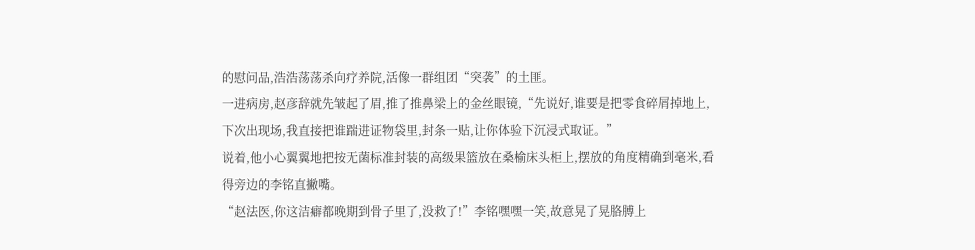的慰问品,浩浩荡荡杀向疗养院,活像一群组团“突袭”的土匪。
一进病房,赵彦辞就先皱起了眉,推了推鼻梁上的金丝眼镜,“先说好,谁要是把零食碎屑掉地上,下次出现场,我直接把谁踹进证物袋里,封条一贴,让你体验下沉浸式取证。”
说着,他小心翼翼地把按无菌标准封装的高级果篮放在桑榆床头柜上,摆放的角度精确到毫米,看得旁边的李铭直撇嘴。
“赵法医,你这洁癖都晚期到骨子里了,没救了!”李铭嘿嘿一笑,故意晃了晃胳膊上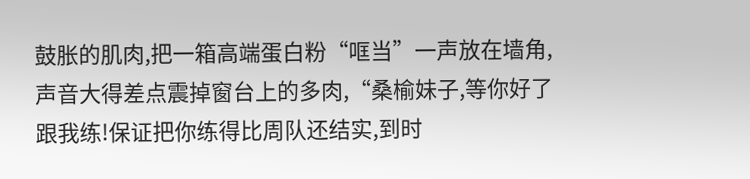鼓胀的肌肉,把一箱高端蛋白粉“哐当”一声放在墙角,声音大得差点震掉窗台上的多肉,“桑榆妹子,等你好了跟我练!保证把你练得比周队还结实,到时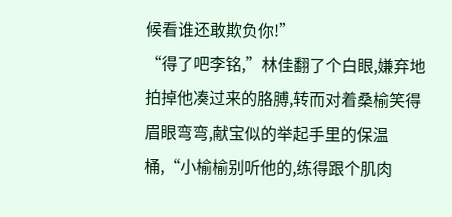候看谁还敢欺负你!”
“得了吧李铭,”林佳翻了个白眼,嫌弃地拍掉他凑过来的胳膊,转而对着桑榆笑得眉眼弯弯,献宝似的举起手里的保温桶,“小榆榆别听他的,练得跟个肌肉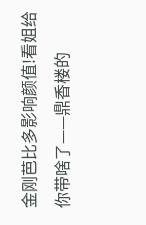金刚芭比多影响颜值!看姐给你带啥了——鼎香楼的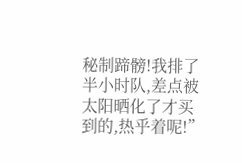秘制蹄髈!我排了半小时队,差点被太阳晒化了才买到的,热乎着呢!”